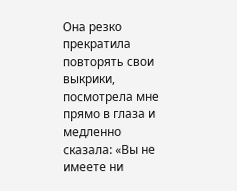Она резко прекратила повторять свои выкрики, посмотрела мне прямо в глаза и медленно сказала: «Вы не имеете ни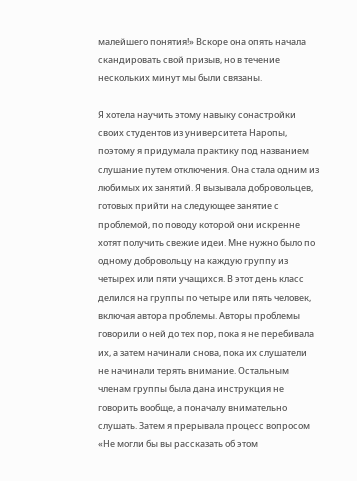малейшего понятия!» Вскоре она опять начала скандировать свой призыв, но в течение нескольких минут мы были связаны.

Я хотела научить этому навыку сонастройки своих студентов из университета Наропы, поэтому я придумала практику под названием слушание путем отключения. Она стала одним из любимых их занятий. Я вызывала добровольцев, готовых прийти на следующее занятие с проблемой, по поводу которой они искренне хотят получить свежие идеи. Мне нужно было по одному добровольцу на каждую группу из четырех или пяти учащихся. В этот день класс делился на группы по четыре или пять человек, включая автора проблемы. Авторы проблемы говорили о ней до тех пор, пока я не перебивала их, а затем начинали снова, пока их слушатели не начинали терять внимание. Остальным членам группы была дана инструкция не говорить вообще, а поначалу внимательно слушать. Затем я прерывала процесс вопросом «Не могли бы вы рассказать об этом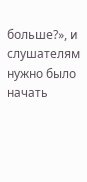больше?», и слушателям нужно было начать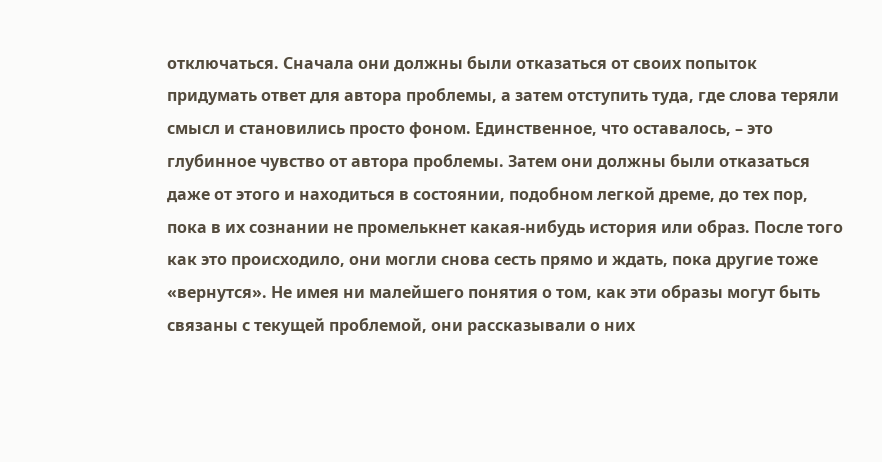отключаться. Сначала они должны были отказаться от своих попыток придумать ответ для автора проблемы, а затем отступить туда, где слова теряли смысл и становились просто фоном. Единственное, что оставалось, – это глубинное чувство от автора проблемы. Затем они должны были отказаться даже от этого и находиться в состоянии, подобном легкой дреме, до тех пор, пока в их сознании не промелькнет какая-нибудь история или образ. После того как это происходило, они могли снова сесть прямо и ждать, пока другие тоже «вернутся». Не имея ни малейшего понятия о том, как эти образы могут быть связаны с текущей проблемой, они рассказывали о них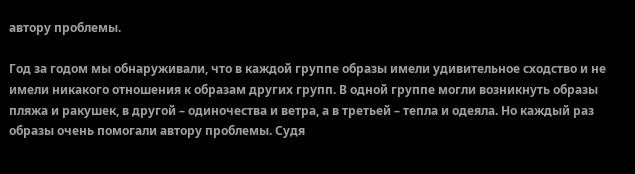автору проблемы.

Год за годом мы обнаруживали, что в каждой группе образы имели удивительное сходство и не имели никакого отношения к образам других групп. В одной группе могли возникнуть образы пляжа и ракушек, в другой – одиночества и ветра, а в третьей – тепла и одеяла. Но каждый раз образы очень помогали автору проблемы. Судя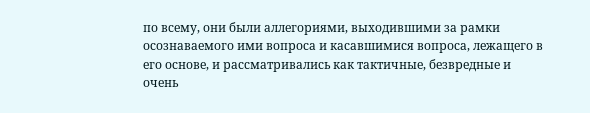по всему, они были аллегориями, выходившими за рамки осознаваемого ими вопроса и касавшимися вопроса, лежащего в его основе, и рассматривались как тактичные, безвредные и очень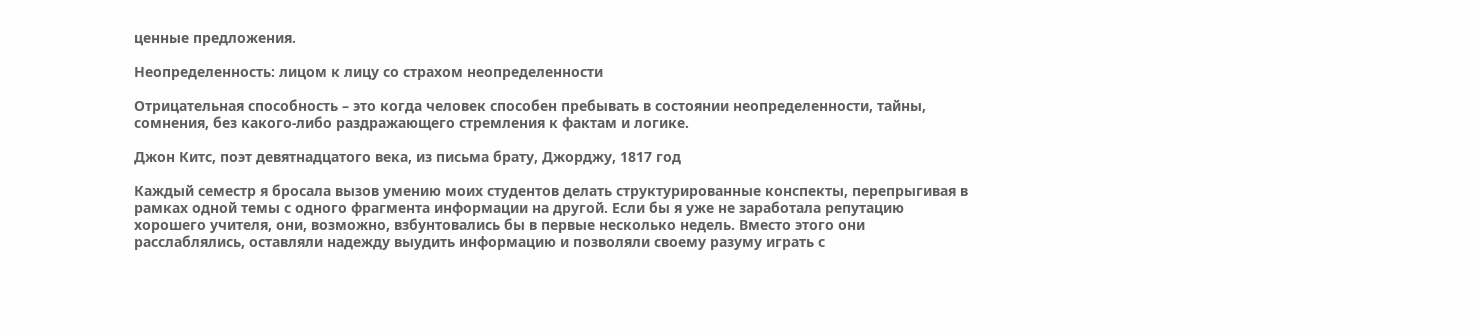ценные предложения.

Неопределенность: лицом к лицу со страхом неопределенности

Отрицательная способность – это когда человек способен пребывать в состоянии неопределенности, тайны, сомнения, без какого-либо раздражающего стремления к фактам и логике.

Джон Китс, поэт девятнадцатого века, из письма брату, Джорджу, 1817 год

Каждый семестр я бросала вызов умению моих студентов делать структурированные конспекты, перепрыгивая в рамках одной темы с одного фрагмента информации на другой. Если бы я уже не заработала репутацию хорошего учителя, они, возможно, взбунтовались бы в первые несколько недель. Вместо этого они расслаблялись, оставляли надежду выудить информацию и позволяли своему разуму играть с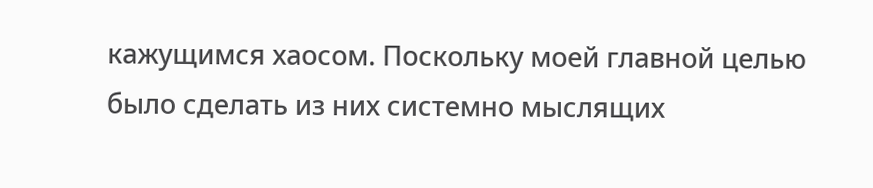кажущимся хаосом. Поскольку моей главной целью было сделать из них системно мыслящих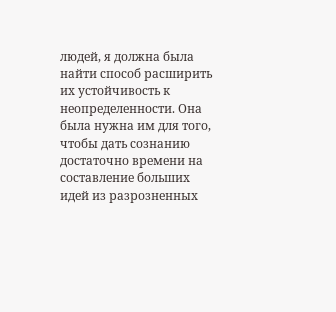людей, я должна была найти способ расширить их устойчивость к неопределенности. Она была нужна им для того, чтобы дать сознанию достаточно времени на составление больших идей из разрозненных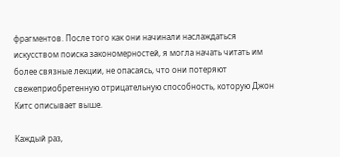фрагментов. После того как они начинали наслаждаться искусством поиска закономерностей, я могла начать читать им более связные лекции, не опасаясь, что они потеряют свежеприобретенную отрицательную способность, которую Джон Китс описывает выше.

Каждый раз,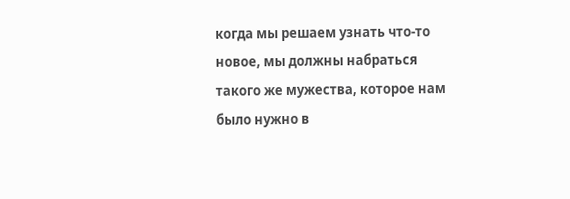когда мы решаем узнать что-то новое, мы должны набраться такого же мужества, которое нам было нужно в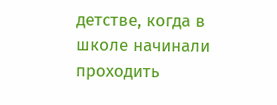детстве, когда в школе начинали проходить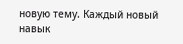новую тему. Каждый новый навык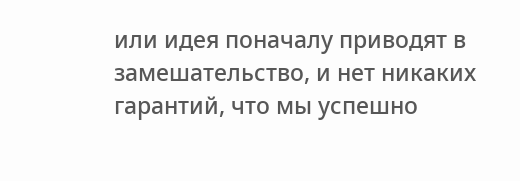или идея поначалу приводят в замешательство, и нет никаких гарантий, что мы успешно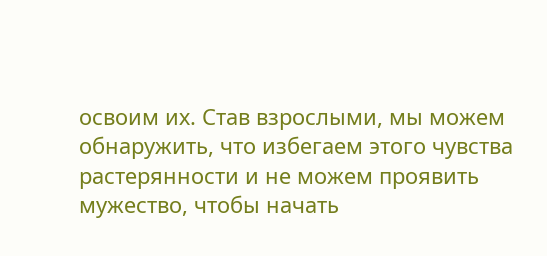освоим их. Став взрослыми, мы можем обнаружить, что избегаем этого чувства растерянности и не можем проявить мужество, чтобы начать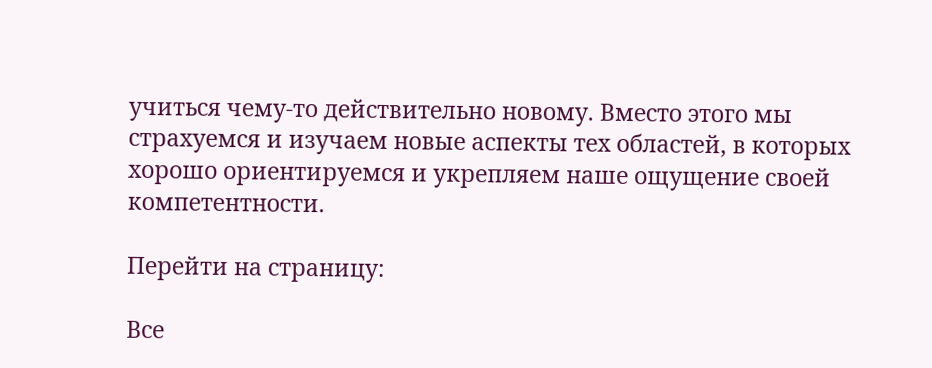учиться чему-то действительно новому. Вместо этого мы страхуемся и изучаем новые аспекты тех областей, в которых хорошо ориентируемся и укрепляем наше ощущение своей компетентности.

Перейти на страницу:

Все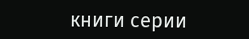книги серии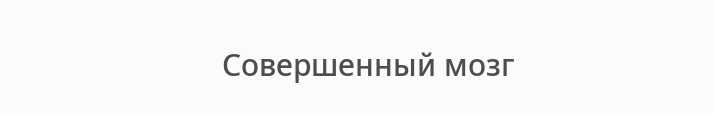Совершенный мозг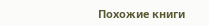Похожие книги